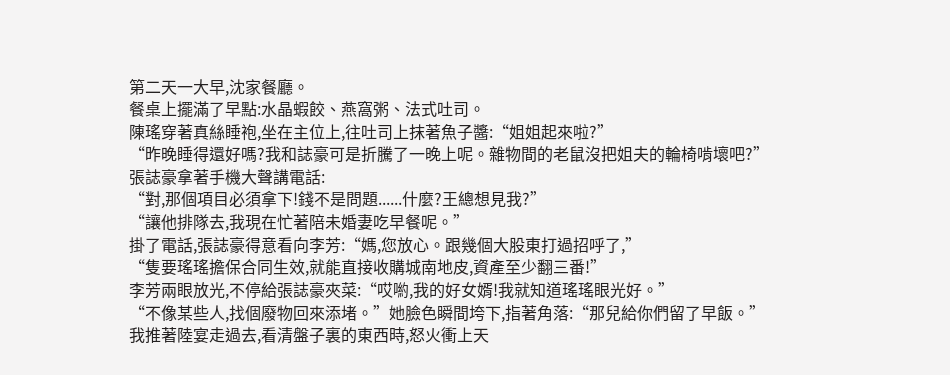第二天一大早,沈家餐廳。
餐桌上擺滿了早點:水晶蝦餃、燕窩粥、法式吐司。
陳瑤穿著真絲睡袍,坐在主位上,往吐司上抹著魚子醬:“姐姐起來啦?”
“昨晚睡得還好嗎?我和誌豪可是折騰了一晚上呢。雜物間的老鼠沒把姐夫的輪椅啃壞吧?”
張誌豪拿著手機大聲講電話:
“對,那個項目必須拿下!錢不是問題......什麼?王總想見我?”
“讓他排隊去,我現在忙著陪未婚妻吃早餐呢。”
掛了電話,張誌豪得意看向李芳:“媽,您放心。跟幾個大股東打過招呼了,”
“隻要瑤瑤擔保合同生效,就能直接收購城南地皮,資產至少翻三番!”
李芳兩眼放光,不停給張誌豪夾菜:“哎喲,我的好女婿!我就知道瑤瑤眼光好。”
“不像某些人,找個廢物回來添堵。”她臉色瞬間垮下,指著角落:“那兒給你們留了早飯。”
我推著陸宴走過去,看清盤子裏的東西時,怒火衝上天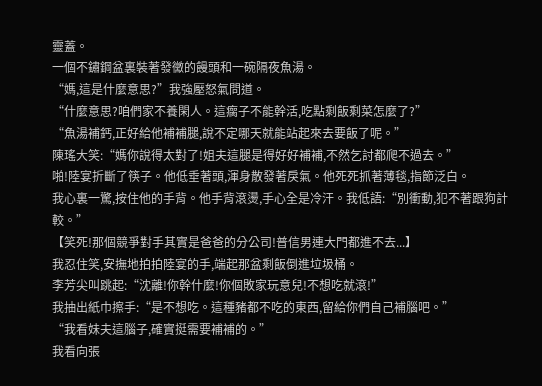靈蓋。
一個不鏽鋼盆裏裝著發黴的饅頭和一碗隔夜魚湯。
“媽,這是什麼意思?”我強壓怒氣問道。
“什麼意思?咱們家不養閑人。這瘸子不能幹活,吃點剩飯剩菜怎麼了?”
“魚湯補鈣,正好給他補補腿,說不定哪天就能站起來去要飯了呢。”
陳瑤大笑:“媽你說得太對了!姐夫這腿是得好好補補,不然乞討都爬不過去。”
啪!陸宴折斷了筷子。他低垂著頭,渾身散發著戾氣。他死死抓著薄毯,指節泛白。
我心裏一驚,按住他的手背。他手背滾燙,手心全是冷汗。我低語:“別衝動,犯不著跟狗計較。”
【笑死!那個競爭對手其實是爸爸的分公司!普信男連大門都進不去...】
我忍住笑,安撫地拍拍陸宴的手,端起那盆剩飯倒進垃圾桶。
李芳尖叫跳起:“沈離!你幹什麼!你個敗家玩意兒!不想吃就滾!”
我抽出紙巾擦手:“是不想吃。這種豬都不吃的東西,留給你們自己補腦吧。”
“我看妹夫這腦子,確實挺需要補補的。”
我看向張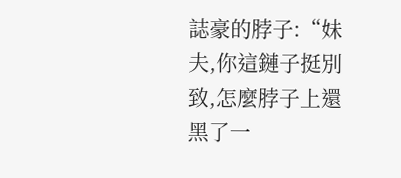誌豪的脖子:“妹夫,你這鏈子挺別致,怎麼脖子上還黑了一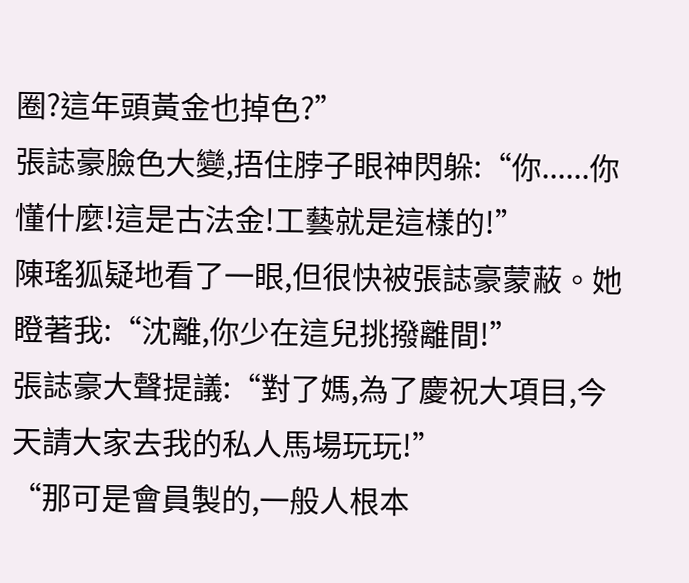圈?這年頭黃金也掉色?”
張誌豪臉色大變,捂住脖子眼神閃躲:“你......你懂什麼!這是古法金!工藝就是這樣的!”
陳瑤狐疑地看了一眼,但很快被張誌豪蒙蔽。她瞪著我:“沈離,你少在這兒挑撥離間!”
張誌豪大聲提議:“對了媽,為了慶祝大項目,今天請大家去我的私人馬場玩玩!”
“那可是會員製的,一般人根本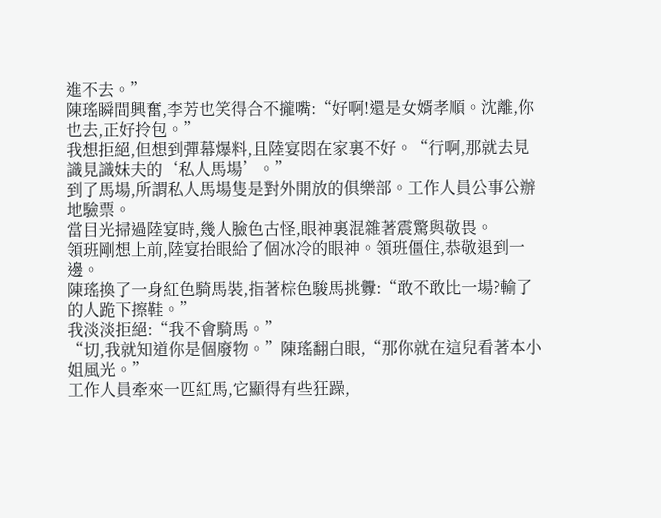進不去。”
陳瑤瞬間興奮,李芳也笑得合不攏嘴:“好啊!還是女婿孝順。沈離,你也去,正好拎包。”
我想拒絕,但想到彈幕爆料,且陸宴悶在家裏不好。“行啊,那就去見識見識妹夫的‘私人馬場’。”
到了馬場,所謂私人馬場隻是對外開放的俱樂部。工作人員公事公辦地驗票。
當目光掃過陸宴時,幾人臉色古怪,眼神裏混雜著震驚與敬畏。
領班剛想上前,陸宴抬眼給了個冰冷的眼神。領班僵住,恭敬退到一邊。
陳瑤換了一身紅色騎馬裝,指著棕色駿馬挑釁:“敢不敢比一場?輸了的人跪下擦鞋。”
我淡淡拒絕:“我不會騎馬。”
“切,我就知道你是個廢物。”陳瑤翻白眼,“那你就在這兒看著本小姐風光。”
工作人員牽來一匹紅馬,它顯得有些狂躁,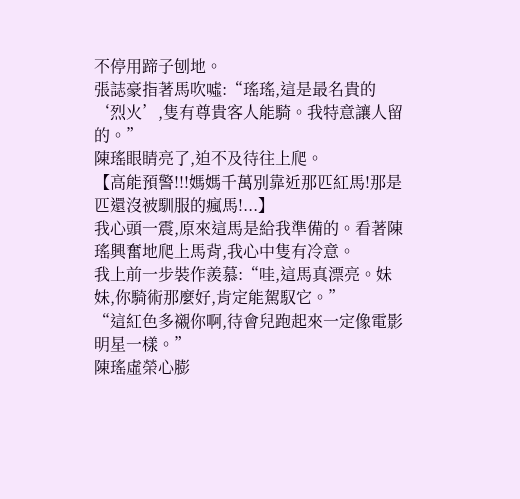不停用蹄子刨地。
張誌豪指著馬吹噓:“瑤瑤,這是最名貴的‘烈火’,隻有尊貴客人能騎。我特意讓人留的。”
陳瑤眼睛亮了,迫不及待往上爬。
【高能預警!!!媽媽千萬別靠近那匹紅馬!那是匹還沒被馴服的瘋馬!...】
我心頭一震,原來這馬是給我準備的。看著陳瑤興奮地爬上馬背,我心中隻有冷意。
我上前一步裝作羨慕:“哇,這馬真漂亮。妹妹,你騎術那麼好,肯定能駕馭它。”
“這紅色多襯你啊,待會兒跑起來一定像電影明星一樣。”
陳瑤虛榮心膨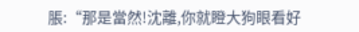脹:“那是當然!沈離,你就瞪大狗眼看好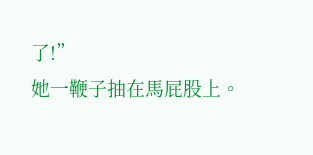了!”
她一鞭子抽在馬屁股上。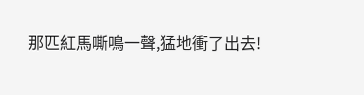那匹紅馬嘶鳴一聲,猛地衝了出去!